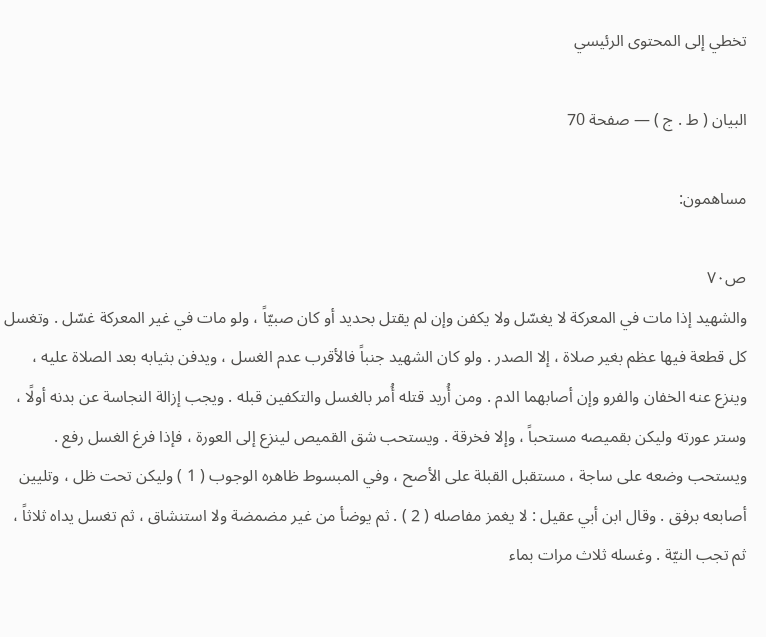تخطي إلى المحتوى الرئيسي

البيان ( ط . ج ) — صفحة 70

مساهمون:

ص٧٠
والشهيد إذا مات في المعركة لا يغسّل ولا يكفن وإن لم يقتل بحديد أو كان صبيّاً ، ولو مات في غير المعركة غسّل . وتغسل كل قطعة فيها عظم بغير صلاة ، إلا الصدر . ولو كان الشهيد جنباً فالأقرب عدم الغسل ، ويدفن بثيابه بعد الصلاة عليه ، وينزع عنه الخفان والفرو وإن أصابهما الدم . ومن أُريد قتله أُمر بالغسل والتكفين قبله . ويجب إزالة النجاسة عن بدنه أولًا ، وستر عورته وليكن بقميصه مستحباً ، وإلا فخرقة . ويستحب شق القميص لينزع إلى العورة ، فإذا فرغ الغسل رفع . ويستحب وضعه على ساجة ، مستقبل القبلة على الأصح ، وفي المبسوط ظاهره الوجوب ( 1 ) وليكن تحت ظل ، وتليين أصابعه برفق . وقال ابن أبي عقيل : لا يغمز مفاصله ( 2 ) . ثم يوضأ من غير مضمضة ولا استنشاق ، ثم تغسل يداه ثلاثاً ، ثم تجب النيّة . وغسله ثلاث مرات بماء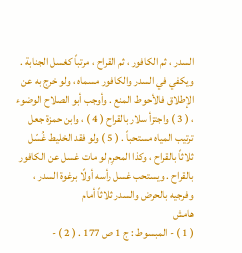السدر ، ثم الكافور ، ثم القراح ، مرتباً كغسل الجنابة . ويكفي في السدر والكافور مسماه ، ولو خرج به عن الإطلاق فالأحوط المنع . وأوجب أبو الصلاح الوضوء ، ( 3 ) واجتزأ سلار بالقراح ( 4 ) ، وابن حمزة جعل ترتيب المياه مستحباً . ( 5 ) ولو فقد الخليط غُسّل ثلاثاً بالقراح ، وكذا المحرِم لو مات غسل عن الكافور بالقراح . ويستحب غسل رأسه أولًا برغوة السدر ، وفرجيه بالحرض والسدر ثلاثاً أمام
هامش
( 1 ) - المبسوط : ج 1 ص 177 . ( 2 ) -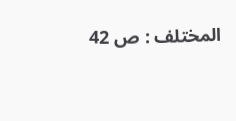المختلف : ص 42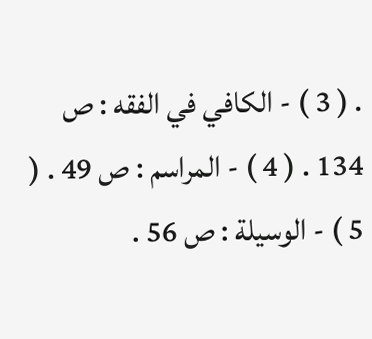. ( 3 ) - الكافي في الفقه : ص 134 . ( 4 ) - المراسم : ص 49 . ( 5 ) - الوسيلة : ص 56 .